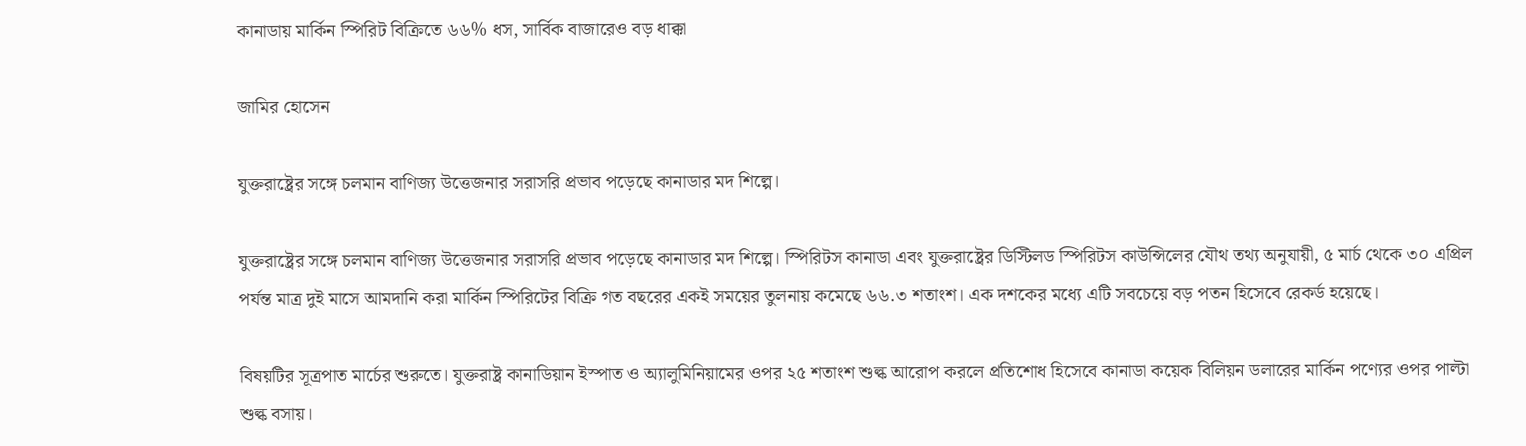কানাডায় মার্কিন স্পিরিট বিক্রিতে ৬৬% ধস, সার্বিক বাজারেও বড় ধাক্কা

জামির হোসেন

যুক্তরাষ্ট্রের সঙ্গে চলমান বাণিজ্য উত্তেজনার সরাসরি প্রভাব পড়েছে কানাডার মদ শিল্পে।

যুক্তরাষ্ট্রের সঙ্গে চলমান বাণিজ্য উত্তেজনার সরাসরি প্রভাব পড়েছে কানাডার মদ শিল্পে। স্পিরিটস কানাডা এবং যুক্তরাষ্ট্রের ডিস্টিলড স্পিরিটস কাউন্সিলের যৌথ তথ্য অনুযায়ী, ৫ মার্চ থেকে ৩০ এপ্রিল পর্যন্ত মাত্র দুই মাসে আমদানি করা মার্কিন স্পিরিটের বিক্রি গত বছরের একই সময়ের তুলনায় কমেছে ৬৬.৩ শতাংশ। এক দশকের মধ্যে এটি সবচেয়ে বড় পতন হিসেবে রেকর্ড হয়েছে।

বিষয়টির সূত্রপাত মার্চের শুরুতে। যুক্তরাষ্ট্র কানাডিয়ান ইস্পাত ও অ্যালুমিনিয়ামের ওপর ২৫ শতাংশ শুল্ক আরোপ করলে প্রতিশোধ হিসেবে কানাডা কয়েক বিলিয়ন ডলারের মার্কিন পণ্যের ওপর পাল্টা শুল্ক বসায়।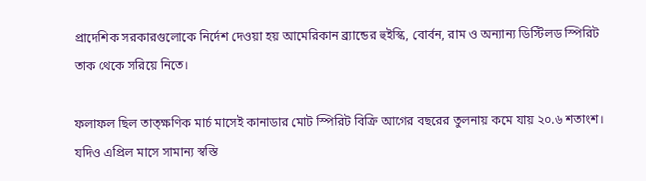প্রাদেশিক সরকারগুলোকে নির্দেশ দেওয়া হয় আমেরিকান ব্র্যান্ডের হুইস্কি, বোর্বন, রাম ও অন্যান্য ডিস্টিলড স্পিরিট তাক থেকে সরিয়ে নিতে।

ফলাফল ছিল তাত্ক্ষণিক মার্চ মাসেই কানাডার মোট স্পিরিট বিক্রি আগের বছরের তুলনায় কমে যায় ২০.৬ শতাংশ। যদিও এপ্রিল মাসে সামান্য স্বস্তি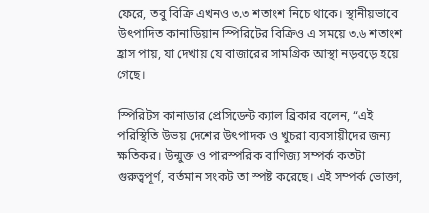ফেরে, তবু বিক্রি এখনও ৩.৩ শতাংশ নিচে থাকে। স্থানীয়ভাবে উৎপাদিত কানাডিয়ান স্পিরিটের বিক্রিও এ সময়ে ৩.৬ শতাংশ হ্রাস পায়, যা দেখায় যে বাজারের সামগ্রিক আস্থা নড়বড়ে হয়ে গেছে।

স্পিরিটস কানাডার প্রেসিডেন্ট ক্যাল ব্রিকার বলেন, “এই পরিস্থিতি উভয় দেশের উৎপাদক ও খুচরা ব্যবসায়ীদের জন্য ক্ষতিকর। উন্মুক্ত ও পারস্পরিক বাণিজ্য সম্পর্ক কতটা গুরুত্বপূর্ণ, বর্তমান সংকট তা স্পষ্ট করেছে। এই সম্পর্ক ভোক্তা,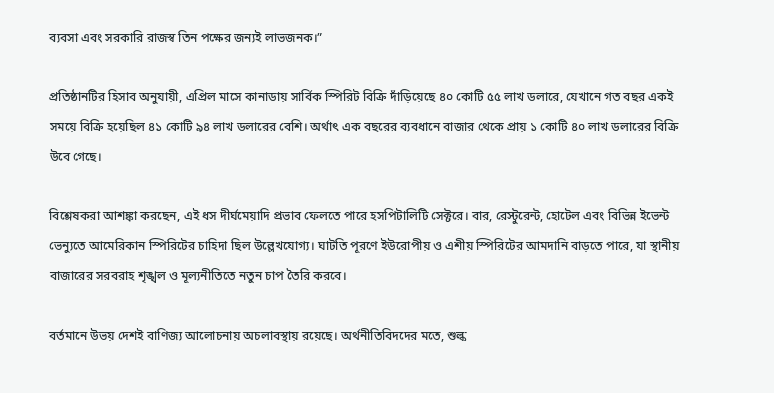ব্যবসা এবং সরকারি রাজস্ব তিন পক্ষের জন্যই লাভজনক।”

প্রতিষ্ঠানটির হিসাব অনুযায়ী, এপ্রিল মাসে কানাডায় সার্বিক স্পিরিট বিক্রি দাঁড়িয়েছে ৪০ কোটি ৫৫ লাখ ডলারে, যেখানে গত বছর একই সময়ে বিক্রি হয়েছিল ৪১ কোটি ৯৪ লাখ ডলারের বেশি। অর্থাৎ এক বছরের ব্যবধানে বাজার থেকে প্রায় ১ কোটি ৪০ লাখ ডলারের বিক্রি উবে গেছে।

বিশ্লেষকরা আশঙ্কা করছেন, এই ধস দীর্ঘমেয়াদি প্রভাব ফেলতে পারে হসপিটালিটি সেক্টরে। বার, রেস্টুরেন্ট, হোটেল এবং বিভিন্ন ইভেন্ট ভেন্যুতে আমেরিকান স্পিরিটের চাহিদা ছিল উল্লেখযোগ্য। ঘাটতি পূরণে ইউরোপীয় ও এশীয় স্পিরিটের আমদানি বাড়তে পারে, যা স্থানীয় বাজারের সরবরাহ শৃঙ্খল ও মূল্যনীতিতে নতুন চাপ তৈরি করবে।

বর্তমানে উভয় দেশই বাণিজ্য আলোচনায় অচলাবস্থায় রয়েছে। অর্থনীতিবিদদের মতে, শুল্ক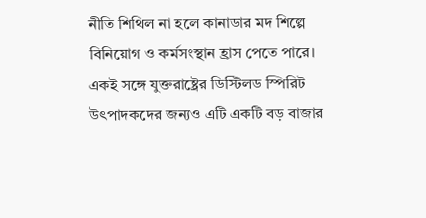নীতি শিথিল না হলে কানাডার মদ শিল্পে বিনিয়োগ ও কর্মসংস্থান হ্রাস পেতে পারে। একই সঙ্গে যুক্তরাষ্ট্রের ডিস্টিলড স্পিরিট উৎপাদকদের জন্যও এটি একটি বড় বাজার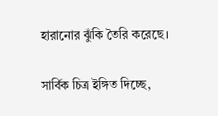হারানোর ঝুঁকি তৈরি করেছে।

সার্বিক চিত্র ইঙ্গিত দিচ্ছে,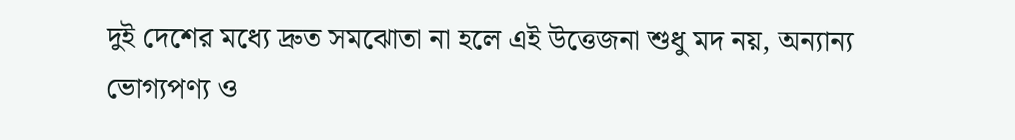দুই দেশের মধ্যে দ্রুত সমঝোতা না হলে এই উত্তেজনা শুধু মদ নয়, অন্যান্য ভোগ্যপণ্য ও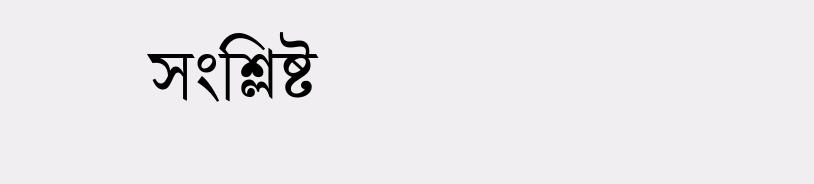সংশ্লিষ্ট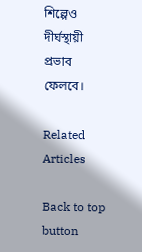শিল্পেও দীর্ঘস্থায়ী প্রভাব ফেলবে।

Related Articles

Back to top button